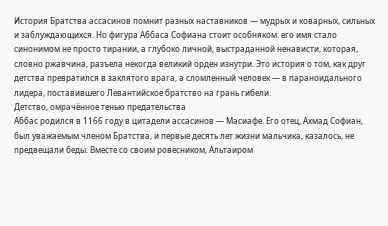История Братства ассасинов помнит разных наставников — мудрых и коварных, сильных и заблуждающихся. Но фигура Аббаса Софиана стоит особняком: его имя стало синонимом не просто тирании, а глубоко личной, выстраданной ненависти, которая, словно ржавчина, разъела некогда великий орден изнутри. Это история о том, как друг детства превратился в заклятого врага, а сломленный человек — в параноидального лидера, поставившего Левантийское братство на грань гибели.
Детство, омрачённое тенью предательства
Аббас родился в 1166 году в цитадели ассасинов — Масиафе. Его отец, Ахмад Софиан, был уважаемым членом Братства, и первые десять лет жизни мальчика, казалось, не предвещали беды. Вместе со своим ровесником, Альтаиром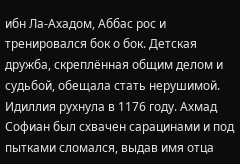ибн Ла-Ахадом, Аббас рос и тренировался бок о бок. Детская дружба, скреплённая общим делом и судьбой, обещала стать нерушимой.
Идиллия рухнула в 1176 году. Ахмад Софиан был схвачен сарацинами и под пытками сломался, выдав имя отца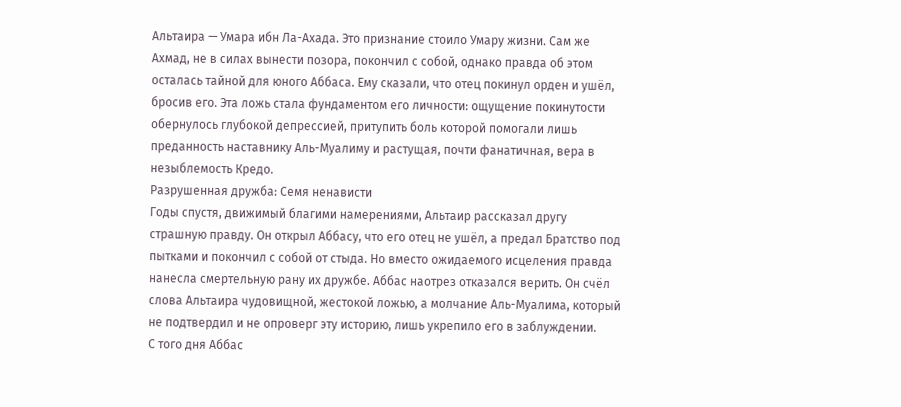Альтаира — Умара ибн Ла-Ахада. Это признание стоило Умару жизни. Сам же Ахмад, не в силах вынести позора, покончил с собой, однако правда об этом осталась тайной для юного Аббаса. Ему сказали, что отец покинул орден и ушёл, бросив его. Эта ложь стала фундаментом его личности: ощущение покинутости обернулось глубокой депрессией, притупить боль которой помогали лишь преданность наставнику Аль-Муалиму и растущая, почти фанатичная, вера в незыблемость Кредо.
Разрушенная дружба: Семя ненависти
Годы спустя, движимый благими намерениями, Альтаир рассказал другу страшную правду. Он открыл Аббасу, что его отец не ушёл, а предал Братство под пытками и покончил с собой от стыда. Но вместо ожидаемого исцеления правда нанесла смертельную рану их дружбе. Аббас наотрез отказался верить. Он счёл слова Альтаира чудовищной, жестокой ложью, а молчание Аль-Муалима, который не подтвердил и не опроверг эту историю, лишь укрепило его в заблуждении.
С того дня Аббас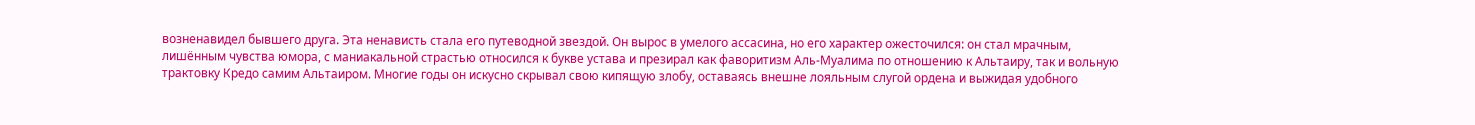возненавидел бывшего друга. Эта ненависть стала его путеводной звездой. Он вырос в умелого ассасина, но его характер ожесточился: он стал мрачным, лишённым чувства юмора, с маниакальной страстью относился к букве устава и презирал как фаворитизм Аль-Муалима по отношению к Альтаиру, так и вольную трактовку Кредо самим Альтаиром. Многие годы он искусно скрывал свою кипящую злобу, оставаясь внешне лояльным слугой ордена и выжидая удобного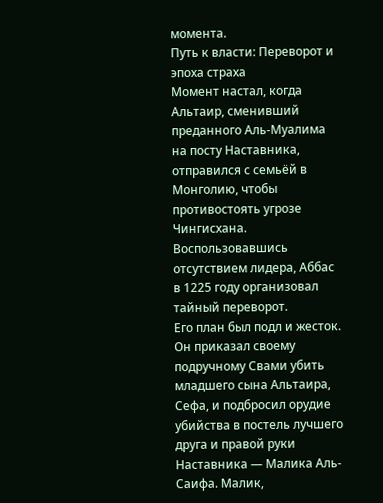момента.
Путь к власти: Переворот и эпоха страха
Момент настал, когда Альтаир, сменивший преданного Аль-Муалима на посту Наставника, отправился с семьёй в Монголию, чтобы противостоять угрозе Чингисхана. Воспользовавшись отсутствием лидера, Аббас в 1225 году организовал тайный переворот.
Его план был подл и жесток. Он приказал своему подручному Свами убить младшего сына Альтаира, Сефа, и подбросил орудие убийства в постель лучшего друга и правой руки Наставника — Малика Аль-Саифа. Малик,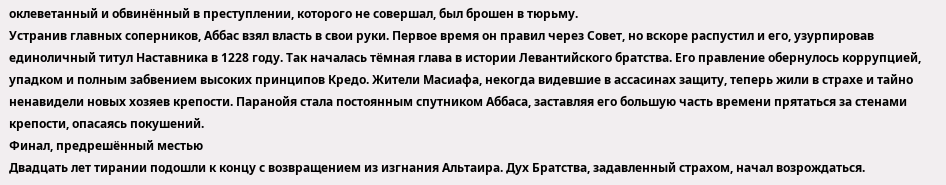оклеветанный и обвинённый в преступлении, которого не совершал, был брошен в тюрьму.
Устранив главных соперников, Аббас взял власть в свои руки. Первое время он правил через Совет, но вскоре распустил и его, узурпировав единоличный титул Наставника в 1228 году. Так началась тёмная глава в истории Левантийского братства. Его правление обернулось коррупцией, упадком и полным забвением высоких принципов Кредо. Жители Масиафа, некогда видевшие в ассасинах защиту, теперь жили в страхе и тайно ненавидели новых хозяев крепости. Паранойя стала постоянным спутником Аббаса, заставляя его большую часть времени прятаться за стенами крепости, опасаясь покушений.
Финал, предрешённый местью
Двадцать лет тирании подошли к концу с возвращением из изгнания Альтаира. Дух Братства, задавленный страхом, начал возрождаться.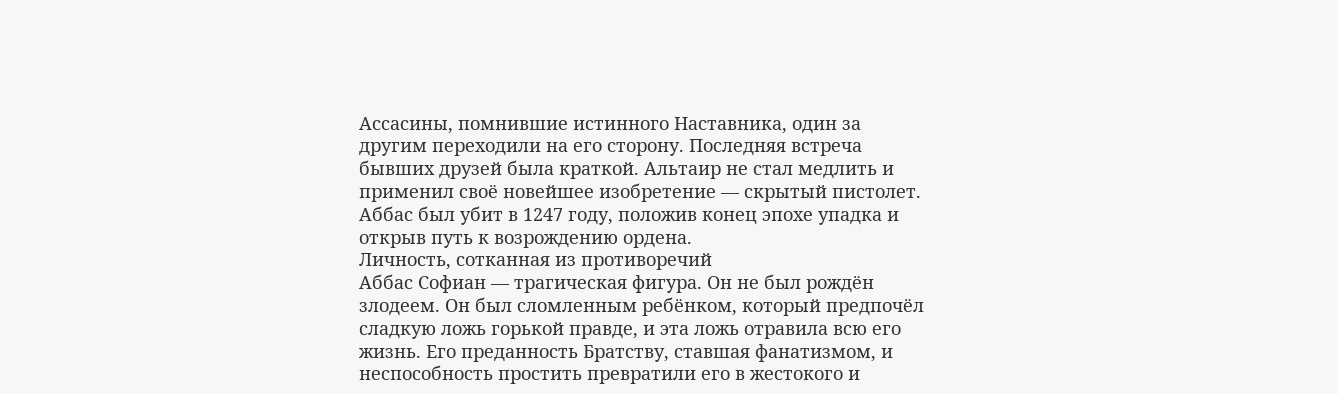Ассасины, помнившие истинного Наставника, один за другим переходили на его сторону. Последняя встреча бывших друзей была краткой. Альтаир не стал медлить и применил своё новейшее изобретение — скрытый пистолет. Аббас был убит в 1247 году, положив конец эпохе упадка и открыв путь к возрождению ордена.
Личность, сотканная из противоречий
Аббас Софиан — трагическая фигура. Он не был рождён злодеем. Он был сломленным ребёнком, который предпочёл сладкую ложь горькой правде, и эта ложь отравила всю его жизнь. Его преданность Братству, ставшая фанатизмом, и неспособность простить превратили его в жестокого и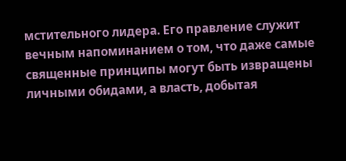мстительного лидера. Его правление служит вечным напоминанием о том, что даже самые священные принципы могут быть извращены личными обидами, а власть, добытая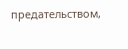предательством,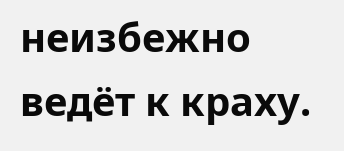неизбежно ведёт к краху.